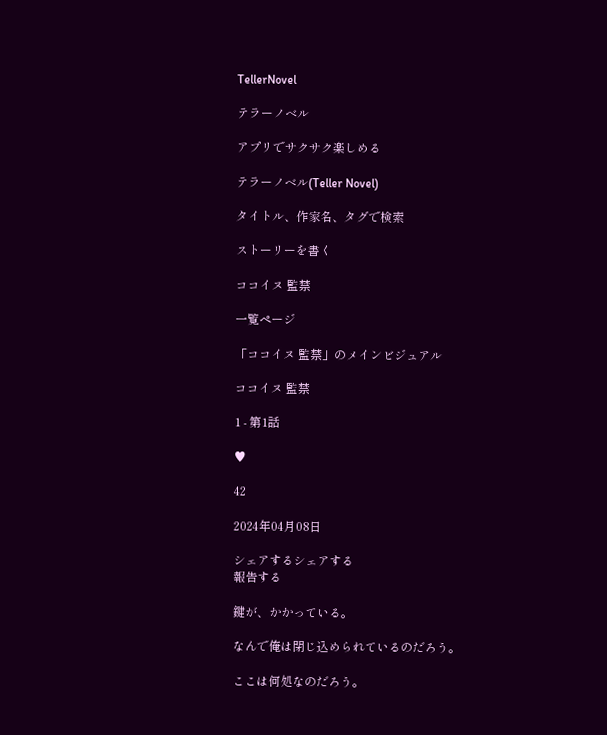TellerNovel

テラーノベル

アプリでサクサク楽しめる

テラーノベル(Teller Novel)

タイトル、作家名、タグで検索

ストーリーを書く

ココイヌ 監禁

一覧ページ

「ココイヌ 監禁」のメインビジュアル

ココイヌ 監禁

1 - 第1話

♥

42

2024年04月08日

シェアするシェアする
報告する

鍵が、かかっている。

なんで俺は閉じ込められているのだろう。

ここは何処なのだろう。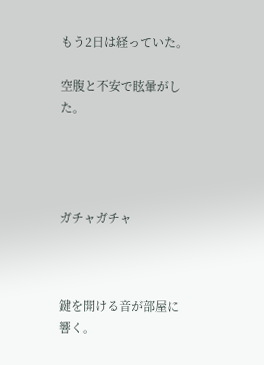もう2日は経っていた。

空腹と不安で眩暈がした。




ガチャガチャ



鍵を開ける音が部屋に響く。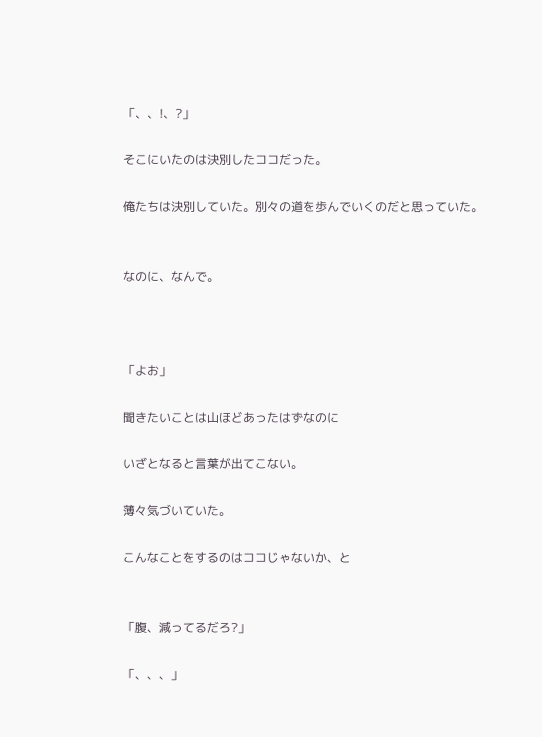「、、!、?」

そこにいたのは決別したココだった。

俺たちは決別していた。別々の道を歩んでいくのだと思っていた。


なのに、なんで。



「よお」

聞きたいことは山ほどあったはずなのに

いざとなると言葉が出てこない。

薄々気づいていた。

こんなことをするのはココじゃないか、と


「腹、減ってるだろ?」

「、、、」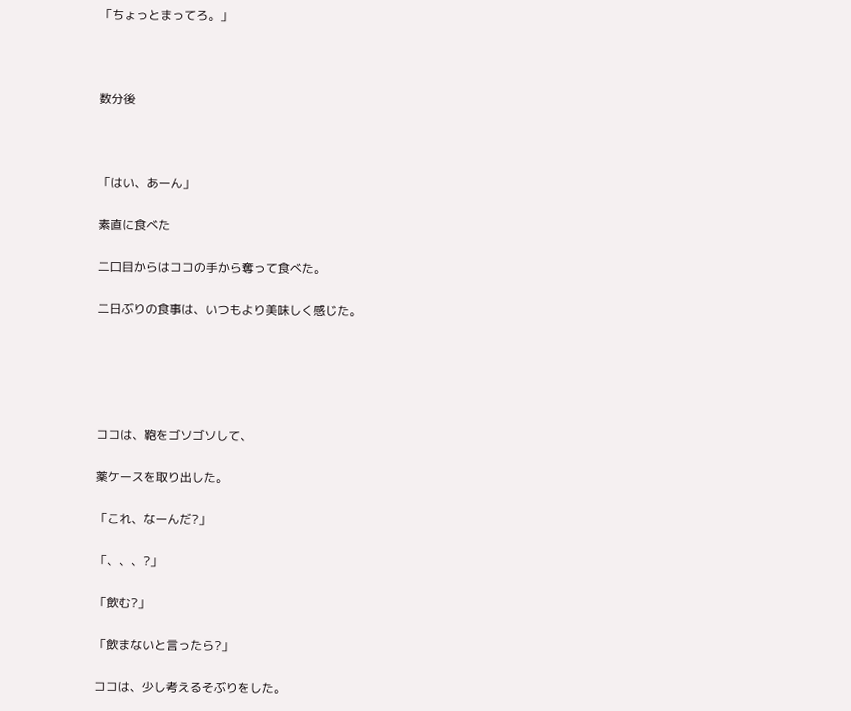「ちょっとまってろ。」



数分後



「はい、あーん」

素直に食べた

二口目からはココの手から奪って食べた。

二日ぶりの食事は、いつもより美味しく感じた。





ココは、鞄をゴソゴソして、

薬ケースを取り出した。

「これ、なーんだ?」

「、、、?」

「飲む?」

「飲まないと言ったら?」

ココは、少し考えるそぶりをした。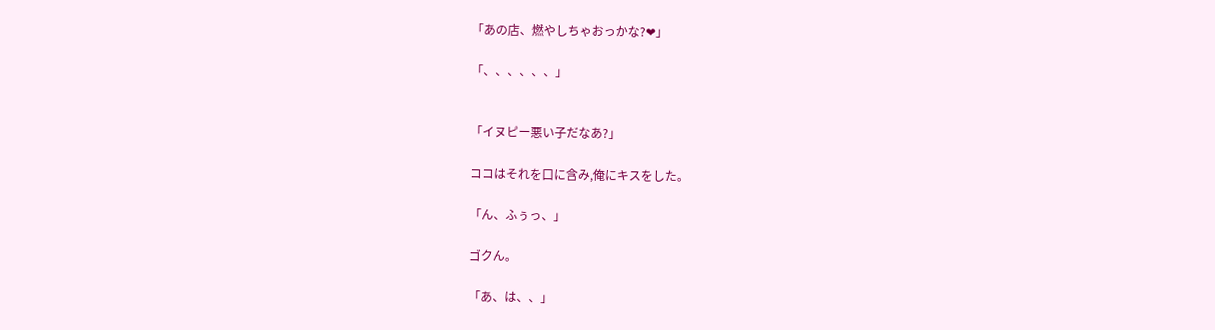「あの店、燃やしちゃおっかな?❤」

「、、、、、、」


「イヌピー悪い子だなあ?」

ココはそれを口に含み,俺にキスをした。

「ん、ふぅっ、」

ゴクん。

「あ、は、、」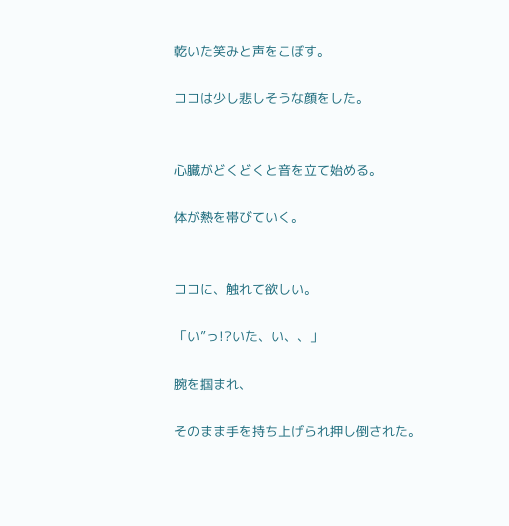乾いた笑みと声をこぼす。

ココは少し悲しそうな顔をした。


心臓がどくどくと音を立て始める。

体が熱を帯びていく。


ココに、触れて欲しい。

「い”っ!?いた、い、、」

腕を掴まれ、

そのまま手を持ち上げられ押し倒された。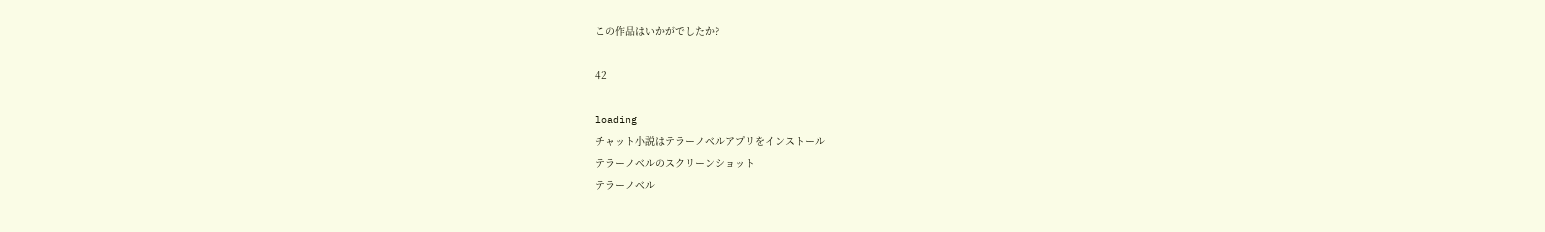この作品はいかがでしたか?

42

loading
チャット小説はテラーノベルアプリをインストール
テラーノベルのスクリーンショット
テラーノベル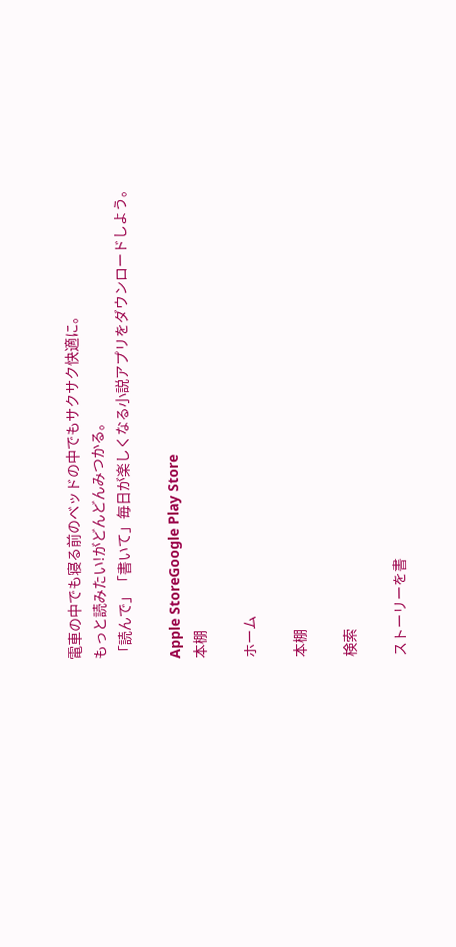電車の中でも寝る前のベッドの中でもサクサク快適に。
もっと読みたい!がどんどんみつかる。
「読んで」「書いて」毎日が楽しくなる小説アプリをダウンロードしよう。

Apple StoreGoogle Play Store
本棚

ホーム

本棚

検索

ストーリーを書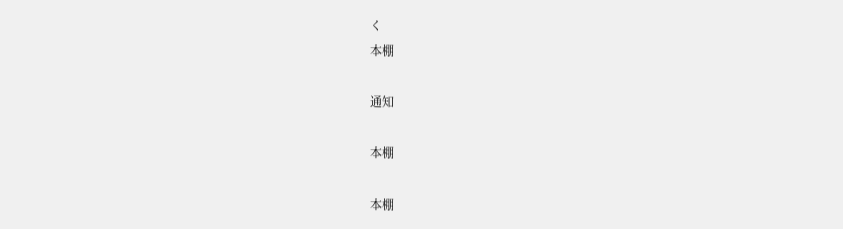く
本棚

通知

本棚

本棚